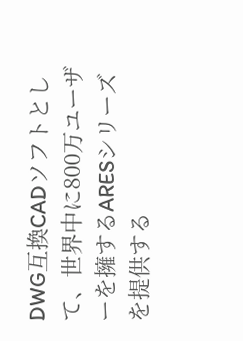DWG互換CADソフトとして、世界中に800万ユーザーを擁するARESシリーズを提供する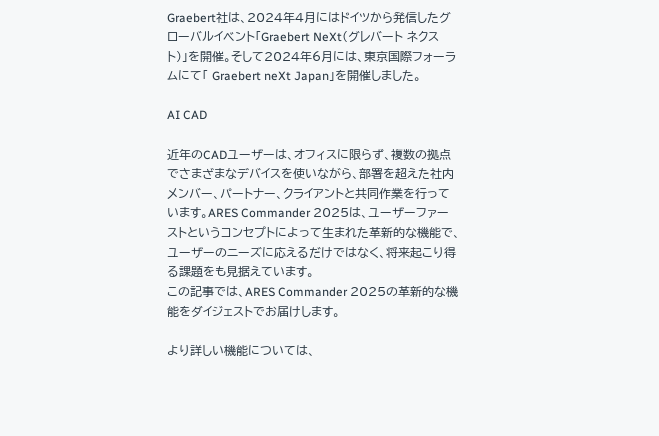Graebert社は、2024年4月にはドイツから発信したグローバルイベント「Graebert NeXt(グレバート ネクスト)」を開催。そして2024年6月には、東京国際フォーラムにて「 Graebert neXt Japan」を開催しました。

AI CAD

近年のCADユーザーは、オフィスに限らず、複数の拠点でさまざまなデバイスを使いながら、部署を超えた社内メンバー、パートナー、クライアントと共同作業を行っています。ARES Commander 2025は、ユーザーファーストというコンセプトによって生まれた革新的な機能で、ユーザーのニーズに応えるだけではなく、将来起こり得る課題をも見据えています。
この記事では、ARES Commander 2025の革新的な機能をダイジェストでお届けします。

より詳しい機能については、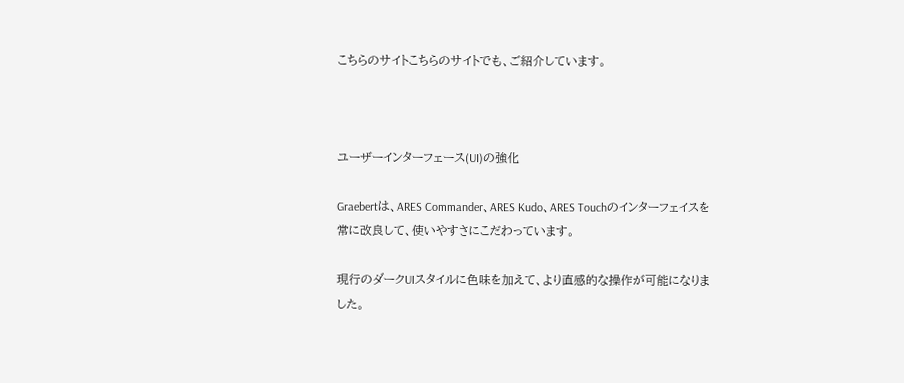こちらのサイトこちらのサイトでも、ご紹介しています。



ユーザーインターフェース(UI)の強化

Graebertは、ARES Commander、ARES Kudo、ARES Touchのインターフェイスを常に改良して、使いやすさにこだわっています。

現行のダークUIスタイルに色味を加えて、より直感的な操作が可能になりました。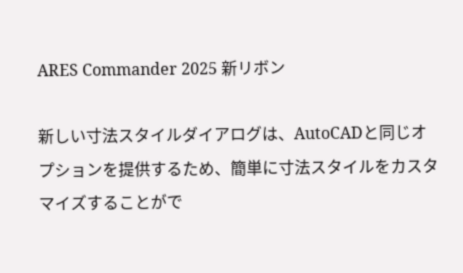ARES Commander 2025 新リボン

新しい寸法スタイルダイアログは、AutoCADと同じオプションを提供するため、簡単に寸法スタイルをカスタマイズすることがで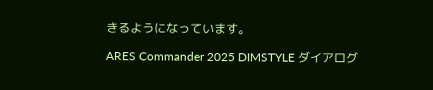きるようになっています。

ARES Commander 2025 DIMSTYLE ダイアログ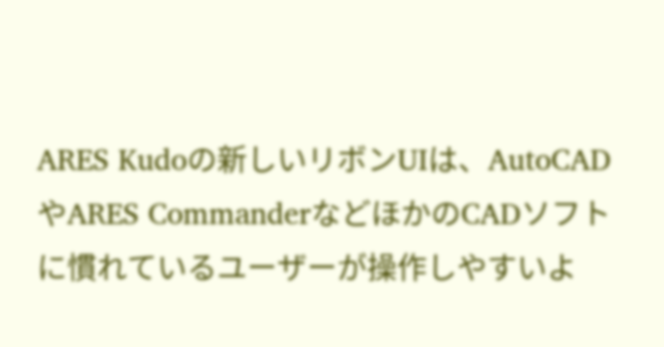ARES Kudoの新しいリボンUIは、AutoCADやARES CommanderなどほかのCADソフトに慣れているユーザーが操作しやすいよ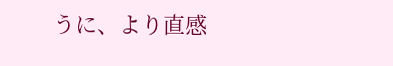うに、より直感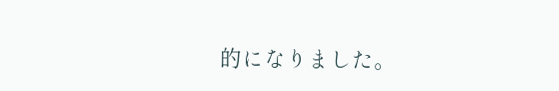的になりました。